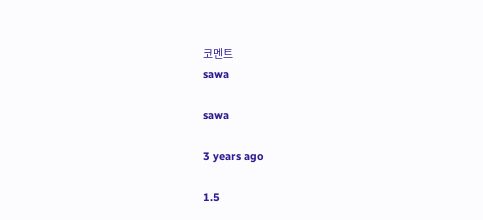코멘트
sawa

sawa

3 years ago

1.5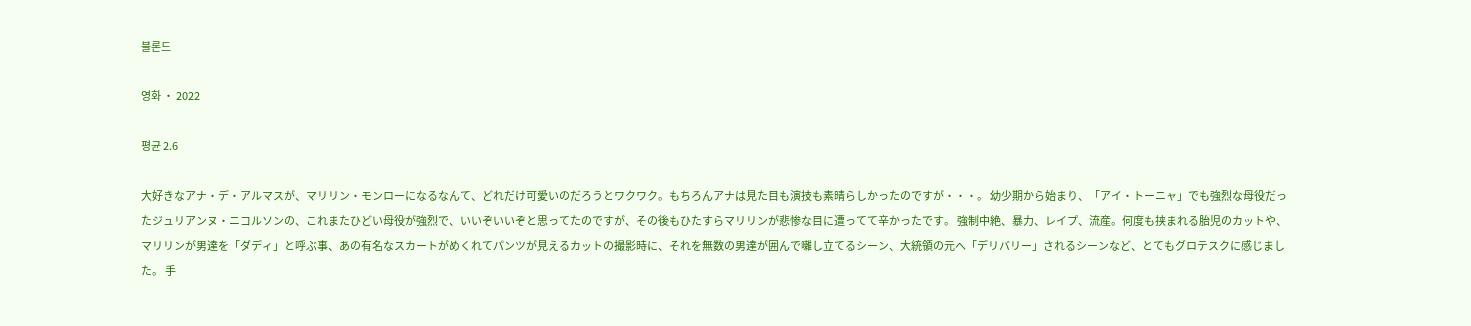블론드

영화 ・ 2022

평균 2.6

大好きなアナ・デ・アルマスが、マリリン・モンローになるなんて、どれだけ可愛いのだろうとワクワク。もちろんアナは見た目も演技も素晴らしかったのですが・・・。 幼少期から始まり、「アイ・トーニャ」でも強烈な母役だったジュリアンヌ・ニコルソンの、これまたひどい母役が強烈で、いいぞいいぞと思ってたのですが、その後もひたすらマリリンが悲惨な目に遭ってて辛かったです。 強制中絶、暴力、レイプ、流産。何度も挟まれる胎児のカットや、マリリンが男達を「ダディ」と呼ぶ事、あの有名なスカートがめくれてパンツが見えるカットの撮影時に、それを無数の男達が囲んで囃し立てるシーン、大統領の元へ「デリバリー」されるシーンなど、とてもグロテスクに感じました。 手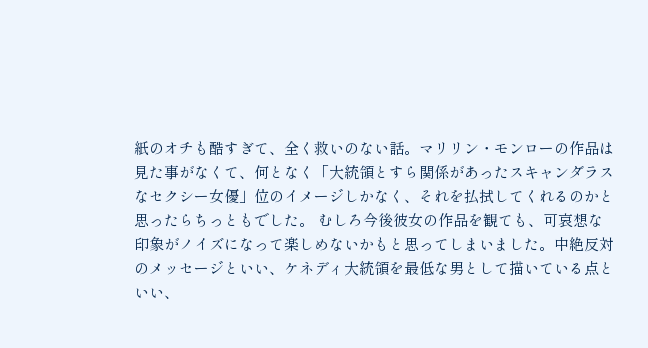紙のオチも酷すぎて、全く救いのない話。マリリン・モンローの作品は見た事がなくて、何となく「大統領とすら関係があったスキャンダラスなセクシー女優」位のイメージしかなく、それを払拭してくれるのかと思ったらちっともでした。 むしろ今後彼女の作品を観ても、可哀想な印象がノイズになって楽しめないかもと思ってしまいました。中絶反対のメッセージといい、ケネディ大統領を最低な男として描いている点といい、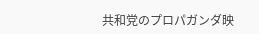共和党のプロパガンダ映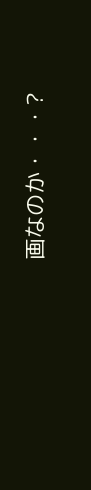画なのか・・・?